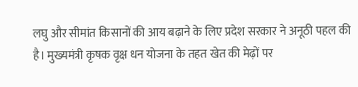लघु और सीमांत किसानों की आय बढ़ाने के लिए प्रदेश सरकार ने अनूठी पहल की है। मुख्यमंत्री कृषक वृक्ष धन योजना के तहत खेत की मेढ़ों पर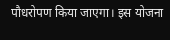पौधरोपण किया जाएगा। इस योजना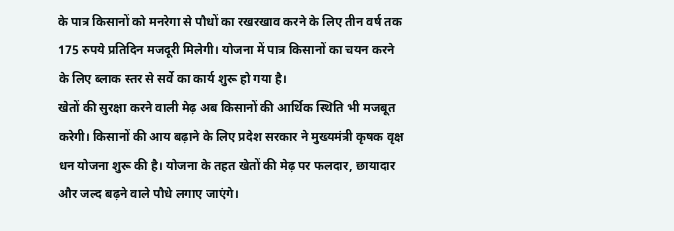के पात्र किसानों को मनरेगा से पौधों का रखरखाव करने के लिए तीन वर्ष तक 175 रुपये प्रतिदिन मजदूरी मिलेगी। योजना में पात्र किसानों का चयन करने के लिए ब्लाक स्तर से सर्वे का कार्य शुरू हो गया है।
खेतों की सुरक्षा करने वाली मेढ़ अब किसानों की आर्थिक स्थिति भी मजबूत करेगी। किसानों की आय बढ़ाने के लिए प्रदेश सरकार ने मुख्यमंत्री कृषक वृक्ष धन योजना शुरू की है। योजना के तहत खेतों की मेढ़ पर फलदार, छायादार और जल्द बढ़ने वाले पौधे लगाए जाएंगे।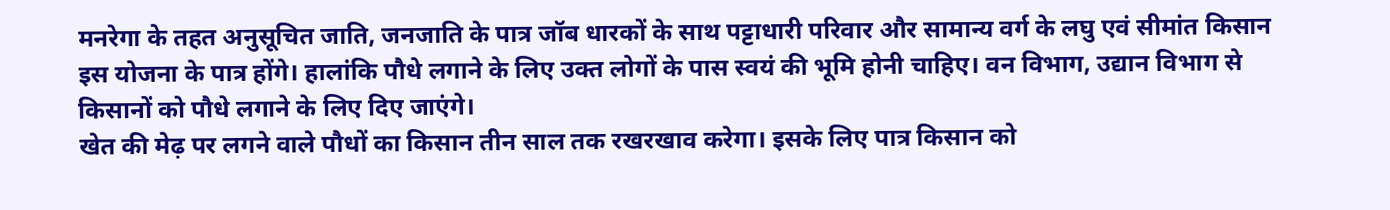मनरेगा के तहत अनुसूचित जाति, जनजाति के पात्र जॉब धारकों के साथ पट्टाधारी परिवार और सामान्य वर्ग के लघु एवं सीमांत किसान इस योजना के पात्र होंगे। हालांकि पौधे लगाने के लिए उक्त लोगों के पास स्वयं की भूमि होनी चाहिए। वन विभाग, उद्यान विभाग से किसानों को पौधे लगाने के लिए दिए जाएंगे।
खेत की मेढ़ पर लगने वाले पौधों का किसान तीन साल तक रखरखाव करेगा। इसके लिए पात्र किसान को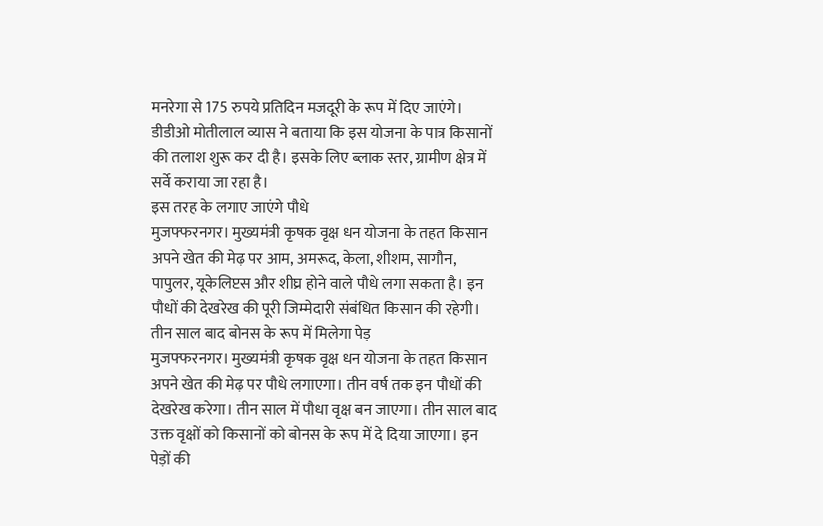मनरेगा से 175 रुपये प्रतिदिन मजदूरी के रूप में दिए जाएंगे। डीडीओ मोतीलाल व्यास ने बताया कि इस योजना के पात्र किसानों की तलाश शुरू कर दी है। इसके लिए ब्लाक स्तर, ग्रामीण क्षेत्र में सर्वे कराया जा रहा है।
इस तरह के लगाए जाएंगे पौधे
मुजफ्फरनगर। मुख्यमंत्री कृषक वृक्ष धन योजना के तहत किसान अपने खेत की मेढ़ पर आम, अमरूद, केला, शीशम, सागौन, पापुलर, यूकेलिप्टस और शीघ्र होने वाले पौधे लगा सकता है। इन पौधों की देखरेख की पूरी जिम्मेदारी संबंधित किसान की रहेगी।
तीन साल बाद बोनस के रूप में मिलेगा पेड़
मुजफ्फरनगर। मुख्यमंत्री कृषक वृक्ष धन योजना के तहत किसान अपने खेत की मेढ़ पर पौधे लगाएगा। तीन वर्ष तक इन पौधों की देखरेख करेगा। तीन साल में पौधा वृक्ष बन जाएगा। तीन साल बाद उक्त वृक्षों को किसानों को बोनस के रूप में दे दिया जाएगा। इन पेड़ों की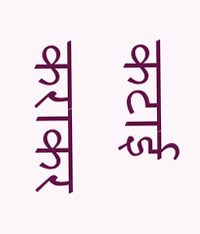कटाई कराकर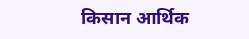किसान आर्थिक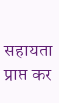सहायता प्राप्त कर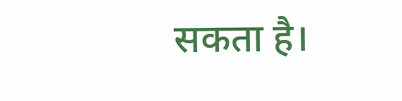सकता है।